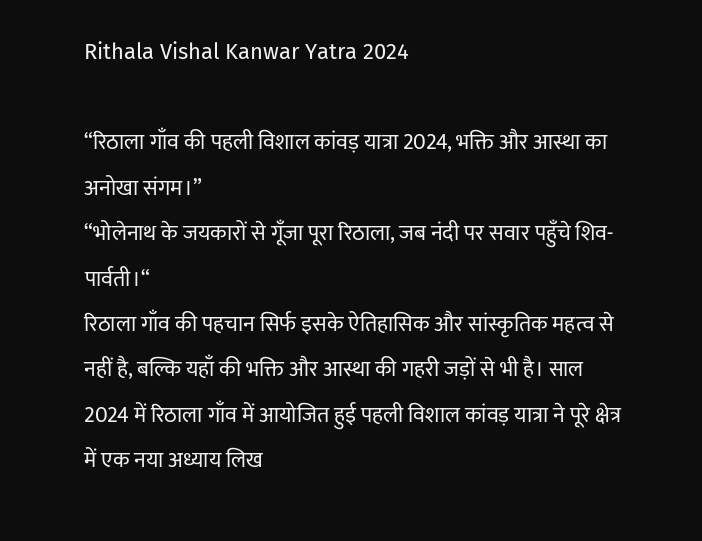Rithala Vishal Kanwar Yatra 2024

“रिठाला गाँव की पहली विशाल कांवड़ यात्रा 2024, भक्ति और आस्था का अनोखा संगम।”
“भोलेनाथ के जयकारों से गूँजा पूरा रिठाला, जब नंदी पर सवार पहुँचे शिव-पार्वती।“
रिठाला गाँव की पहचान सिर्फ इसके ऐतिहासिक और सांस्कृतिक महत्व से नहीं है, बल्कि यहाँ की भक्ति और आस्था की गहरी जड़ों से भी है। साल 2024 में रिठाला गाँव में आयोजित हुई पहली विशाल कांवड़ यात्रा ने पूरे क्षेत्र में एक नया अध्याय लिख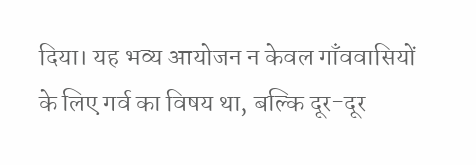दिया। यह भव्य आयोजन न केवल गाँववासियों के लिए गर्व का विषय था, बल्कि दूर-दूर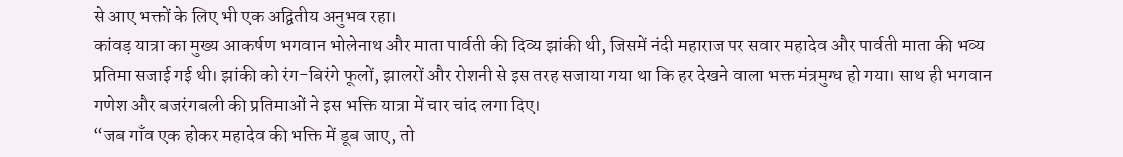से आए भक्तों के लिए भी एक अद्वितीय अनुभव रहा।
कांवड़ यात्रा का मुख्य आकर्षण भगवान भोलेनाथ और माता पार्वती की दिव्य झांकी थी, जिसमें नंदी महाराज पर सवार महादेव और पार्वती माता की भव्य प्रतिमा सजाई गई थी। झांकी को रंग-बिरंगे फूलों, झालरों और रोशनी से इस तरह सजाया गया था कि हर देखने वाला भक्त मंत्रमुग्ध हो गया। साथ ही भगवान गणेश और बजरंगबली की प्रतिमाओं ने इस भक्ति यात्रा में चार चांद लगा दिए।
“जब गाँव एक होकर महादेव की भक्ति में डूब जाए, तो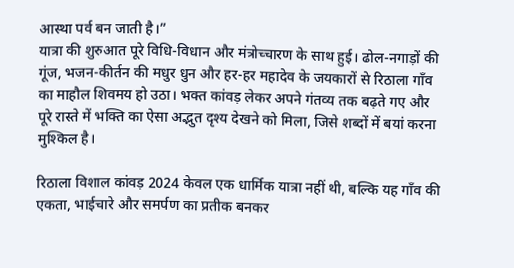आस्था पर्व बन जाती है।”
यात्रा की शुरुआत पूरे विधि-विधान और मंत्रोच्चारण के साथ हुई। ढोल-नगाड़ों की गूंज, भजन-कीर्तन की मधुर धुन और हर-हर महादेव के जयकारों से रिठाला गाँव का माहौल शिवमय हो उठा। भक्त कांवड़ लेकर अपने गंतव्य तक बढ़ते गए और पूरे रास्ते में भक्ति का ऐसा अद्भुत दृश्य देखने को मिला, जिसे शब्दों में बयां करना मुश्किल है।

रिठाला विशाल कांवड़ 2024 केवल एक धार्मिक यात्रा नहीं थी, बल्कि यह गाँव की एकता, भाईचारे और समर्पण का प्रतीक बनकर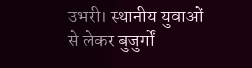उभरी। स्थानीय युवाओं से लेकर बुजुर्गों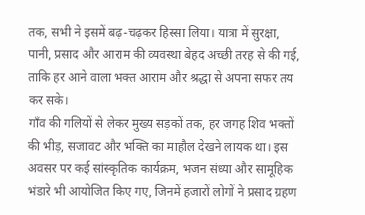तक, सभी ने इसमें बढ़-चढ़कर हिस्सा लिया। यात्रा में सुरक्षा, पानी, प्रसाद और आराम की व्यवस्था बेहद अच्छी तरह से की गई, ताकि हर आने वाला भक्त आराम और श्रद्धा से अपना सफर तय कर सके।
गाँव की गलियों से लेकर मुख्य सड़कों तक, हर जगह शिव भक्तों की भीड़, सजावट और भक्ति का माहौल देखने लायक था। इस अवसर पर कई सांस्कृतिक कार्यक्रम, भजन संध्या और सामूहिक भंडारे भी आयोजित किए गए, जिनमें हजारों लोगों ने प्रसाद ग्रहण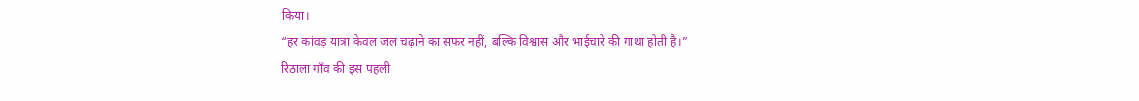किया।
“हर कांवड़ यात्रा केवल जल चढ़ाने का सफर नहीं, बल्कि विश्वास और भाईचारे की गाथा होती है।”
रिठाला गाँव की इस पहली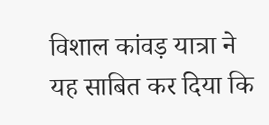विशाल कांवड़ यात्रा ने यह साबित कर दिया कि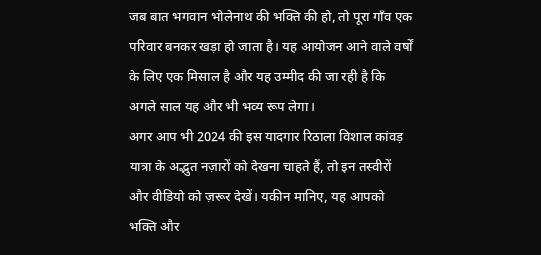जब बात भगवान भोलेनाथ की भक्ति की हो, तो पूरा गाँव एक परिवार बनकर खड़ा हो जाता है। यह आयोजन आने वाले वर्षों के लिए एक मिसाल है और यह उम्मीद की जा रही है कि अगले साल यह और भी भव्य रूप लेगा।
अगर आप भी 2024 की इस यादगार रिठाला विशाल कांवड़ यात्रा के अद्भुत नज़ारों को देखना चाहते हैं, तो इन तस्वीरों और वीडियो को ज़रूर देखें। यकीन मानिए, यह आपको भक्ति और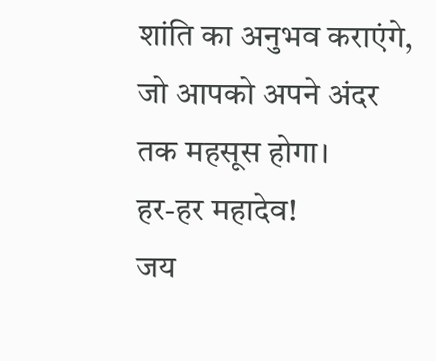शांति का अनुभव कराएंगे, जो आपको अपने अंदर तक महसूस होगा।
हर-हर महादेव!
जय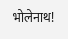भोलेनाथ!